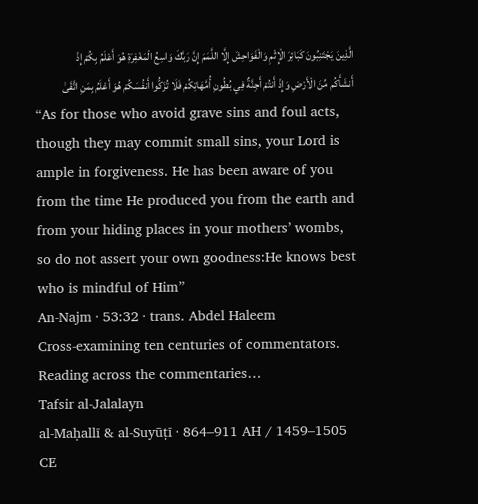الَّذِينَ يَجْتَنِبُونَ كَبَائِرَ الْإِثْمِ وَالْفَوَاحِشَ إِلَّا اللَّمَمَ إِنَّ رَبَّكَ وَاسِعُ الْمَغْفِرَةِ هُوَ أَعْلَمُ بِكُمْ إِذْ أَنشَأَكُم مِّنَ الْأَرْضِ وَإِذْ أَنتُمْ أَجِنَّةٌ فِي بُطُونِ أُمَّهَاتِكُمْ فَلَا تُزَكُّوا أَنفُسَكُمْ هُوَ أَعْلَمُ بِمَنِ اتَّقَىٰ
“As for those who avoid grave sins and foul acts, though they may commit small sins, your Lord is ample in forgiveness. He has been aware of you from the time He produced you from the earth and from your hiding places in your mothers’ wombs, so do not assert your own goodness:He knows best who is mindful of Him”
An-Najm · 53:32 · trans. Abdel Haleem
Cross-examining ten centuries of commentators.
Reading across the commentaries…
Tafsir al-Jalalayn
al-Maḥallī & al-Suyūṭī · 864–911 AH / 1459–1505 CE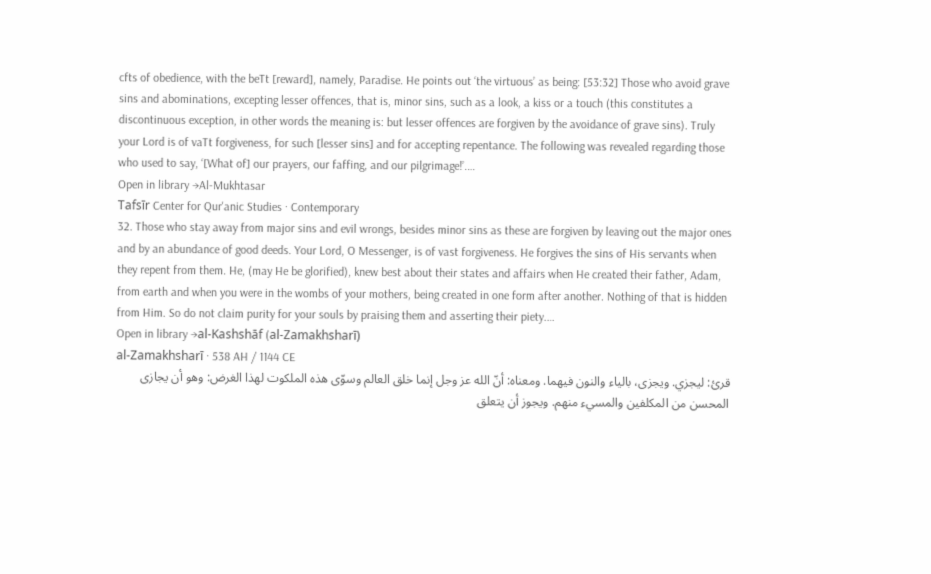cfts of obedience, with the beTt [reward], namely, Paradise. He points out ‘the virtuous’ as being: [53:32] Those who avoid grave sins and abominations, excepting lesser offences, that is, minor sins, such as a look, a kiss or a touch (this constitutes a discontinuous exception, in other words the meaning is: but lesser offences are forgiven by the avoidance of grave sins). Truly your Lord is of vaTt forgiveness, for such [lesser sins] and for accepting repentance. The following was revealed regarding those who used to say, ‘[What of] our prayers, our faffing, and our pilgrimage!’.…
Open in library →Al-Mukhtasar
Tafsīr Center for Qur'anic Studies · Contemporary
32. Those who stay away from major sins and evil wrongs, besides minor sins as these are forgiven by leaving out the major ones and by an abundance of good deeds. Your Lord, O Messenger, is of vast forgiveness. He forgives the sins of His servants when they repent from them. He, (may He be glorified), knew best about their states and affairs when He created their father, Adam, from earth and when you were in the wombs of your mothers, being created in one form after another. Nothing of that is hidden from Him. So do not claim purity for your souls by praising them and asserting their piety.…
Open in library →al-Kashshāf (al-Zamakhsharī)
al-Zamakhsharī · 538 AH / 1144 CE
قرئ: ليجزي. ويجزى، بالياء والنون فيهما. ومعناه: أنّ الله عز وجل إنما خلق العالم وسوّى هذه الملكوت لهذا الغرض: وهو أن يجازى المحسن من المكلفين والمسيء منهم. ويجوز أن يتعلق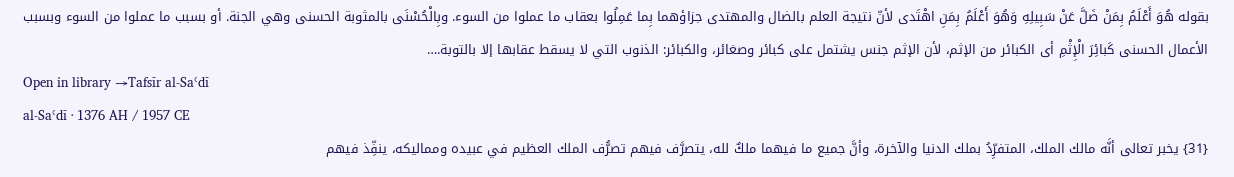بقوله هُوَ أَعْلَمُ بِمَنْ ضَلَّ عَنْ سَبِيلِهِ وَهُوَ أَعْلَمُ بِمَنِ اهْتَدى لأنّ نتيجة العلم بالضال والمهتدى جزاؤهما بِما عَمِلُوا بعقاب ما عملوا من السوء. وبِالْحُسْنَى بالمثوبة الحسنى وهي الجنة. أو بسبب ما عملوا من السوء وبسبب الأعمال الحسنى كَبائِرَ الْإِثْمِ أى الكبائر من الإثم، لأن الإثم جنس يشتمل على كبائر وصغائر، والكبائر: الذنوب التي لا يسقط عقابها إلا بالتوبة.…
Open in library →Tafsīr al-Saʿdī
al-Saʿdī · 1376 AH / 1957 CE
{31} يخبر تعالى أنَّه مالك الملك، المتفرِّدُ بملك الدنيا والآخرة، وأنَّ جميع ما فيهما ملكٌ لله، يتصرَّف فيهم تصرُّف الملك العظيم في عبيده ومماليكه، ينفِّذ فيهم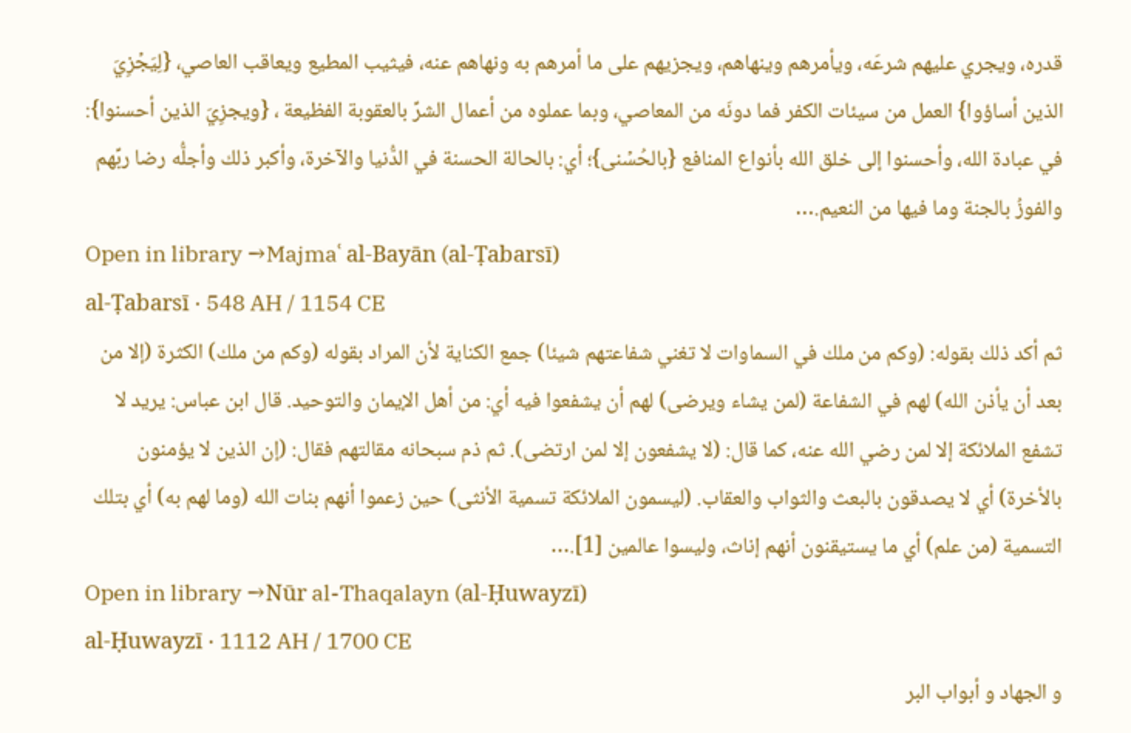قدره، ويجري عليهم شرعَه، ويأمرهم وينهاهم، ويجزيهم على ما أمرهم به ونهاهم عنه، فيثيب المطيع ويعاقب العاصي، {لِيَجۡزِيَ الذين أساؤوا} العمل من سيئات الكفر فما دونَه من المعاصي، وبما عملوه من أعمال الشرِّ بالعقوبة الفظيعة ، {ويجزِيَ الذين أحسنوا}: في عبادة الله، وأحسنوا إلى خلق الله بأنواع المنافع {بالحُسۡنى}؛ أي: بالحالة الحسنة في الدُّنيا والآخرة، وأكبر ذلك وأجلُّه رضا ربِّهم والفوزُ بالجنة وما فيها من النعيم.…
Open in library →Majmaʿ al-Bayān (al-Ṭabarsī)
al-Ṭabarsī · 548 AH / 1154 CE
ثم أكد ذلك بقوله: (وكم من ملك في السماوات لا تغني شفاعتهم شيئا) جمع الكناية لأن المراد بقوله (وكم من ملك) الكثرة (إلا من بعد أن يأذن الله) لهم في الشفاعة (لمن يشاء ويرضى) لهم أن يشفعوا فيه أي: من أهل الإيمان والتوحيد. قال ابن عباس: يريد لا تشفع الملائكة إلا لمن رضي الله عنه، كما قال: (لا يشفعون إلا لمن ارتضى). ثم ذم سبحانه مقالتهم فقال: (إن الذين لا يؤمنون بالأخرة) أي لا يصدقون بالبعث والثواب والعقاب. (ليسمون الملائكة تسمية الأنثى) حين زعموا أنهم بنات الله (وما لهم به) أي بتلك التسمية (من علم) أي ما يستيقنون أنهم إناث، وليسوا عالمين [1].…
Open in library →Nūr al-Thaqalayn (al-Ḥuwayzī)
al-Ḥuwayzī · 1112 AH / 1700 CE
و الجهاد و أبواب البر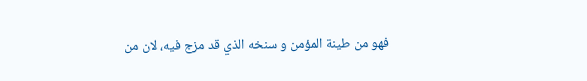فهو من طينة المؤمن و سنخه الذي قد مزج فيه، لان من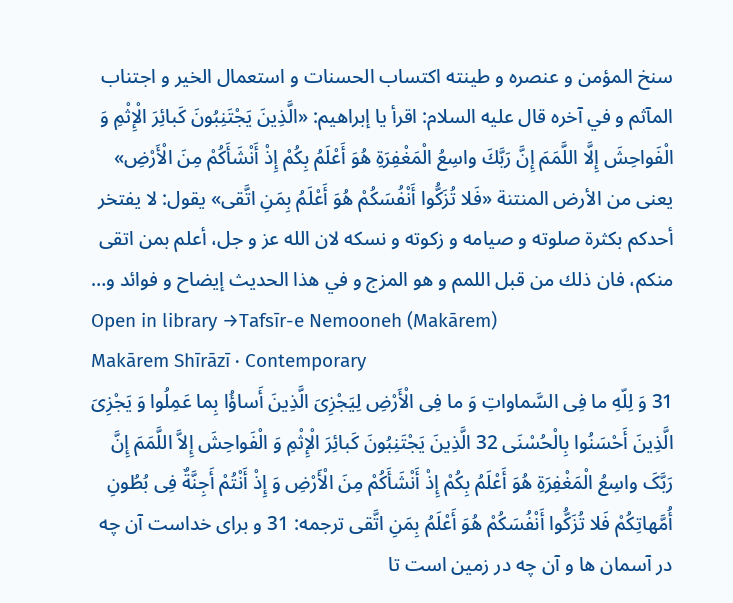سنخ المؤمن و عنصره و طينته اكتساب الحسنات و استعمال الخير و اجتناب المآثم و في آخره قال عليه السلام: اقرأ يا إبراهيم: «الَّذِينَ يَجْتَنِبُونَ كَبائِرَ الْإِثْمِ وَ الْفَواحِشَ إِلَّا اللَّمَمَ إِنَّ رَبَّكَ واسِعُ الْمَغْفِرَةِ هُوَ أَعْلَمُ بِكُمْ إِذْ أَنْشَأَكُمْ مِنَ الْأَرْضِ» يعنى من الأرض المنتنة «فَلا تُزَكُّوا أَنْفُسَكُمْ هُوَ أَعْلَمُ بِمَنِ اتَّقى‌» يقول: لا يفتخر أحدكم بكثرة صلوته و صيامه و زكوته و نسكه لان الله عز و جل، أعلم بمن اتقى منكم، فان ذلك من قبل اللمم و هو المزج و في هذا الحديث إيضاح و فوائد و…
Open in library →Tafsīr-e Nemooneh (Makārem)
Makārem Shīrāzī · Contemporary
31 وَ لِلّهِ ما فِی السَّماواتِ وَ ما فِی الْأَرْضِ لِیَجْزِیَ الَّذِینَ أَساؤُا بِما عَمِلُوا وَ یَجْزِیَ الَّذِینَ أَحْسَنُوا بِالْحُسْنَى 32 الَّذِینَ یَجْتَنِبُونَ کَبائِرَ الْإِثْمِ وَ الْفَواحِشَ إِلاَّ اللَّمَمَ إِنَّ رَبَّکَ واسِعُ الْمَغْفِرَةِ هُوَ أَعْلَمُ بِکُمْ إِذْ أَنْشَأَکُمْ مِنَ الْأَرْضِ وَ إِذْ أَنْتُمْ أَجِنَّةٌ فِی بُطُونِ أُمَّهاتِکُمْ فَلا تُزَکُّوا أَنْفُسَکُمْ هُوَ أَعْلَمُ بِمَنِ اتَّقى ترجمه: 31 و براى خداست آن چه در آسمان ها و آن چه در زمین است تا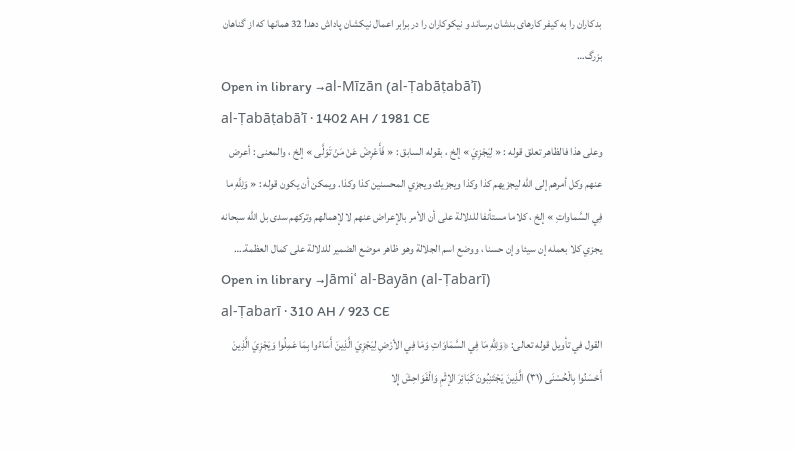بدکاران را به کیفر کارهاى بدشان برساند و نیکوکاران را در برابر اعمال نیکشان پاداش دهد! 32 همانها که از گناهان بزرگ…
Open in library →al-Mīzān (al-Ṭabāṭabāʾī)
al-Ṭabāṭabāʾī · 1402 AH / 1981 CE
وعلى هذا فالظاهر تعلق قوله : « لِيَجْزِيَ » إلخ ، بقوله السابق : « فَأَعْرِضْ عَنْ مَنْ تَوَلَّى » إلخ ، والمعنى : أعرض عنهم وكل أمرهم إلى الله ليجزيهم كذا وكذا ويجزيك ويجزي المحسنين كذا وكذا. ويمكن أن يكون قوله : « وَلِلَّهِ ما فِي السَّماواتِ » إلخ ، كلاما مستأنفا للدلالة على أن الأمر بالإعراض عنهم لا لإهمالهم وتركهم سدى بل الله سبحانه يجزي كلا بعمله إن سيئا وإن حسنا ، ووضع اسم الجلالة وهو ظاهر موضع الضمير للدلالة على كمال العظمة.…
Open in library →Jāmiʿ al-Bayān (al-Ṭabarī)
al-Ṭabarī · 310 AH / 923 CE
القول في تأويل قوله تعالى: ﴿وَلِلَّهِ مَا فِي السَّمَاوَاتِ وَمَا فِي الأرْضِ لِيَجْزِيَ الَّذِينَ أَسَاءُوا بِمَا عَمِلُوا وَيَجْزِيَ الَّذِينَ أَحْسَنُوا بِالْحُسْنَى (٣١) الَّذِينَ يَجْتَنِبُونَ كَبَائِرَ الإثْمِ وَالْفَوَاحِشَ إِلا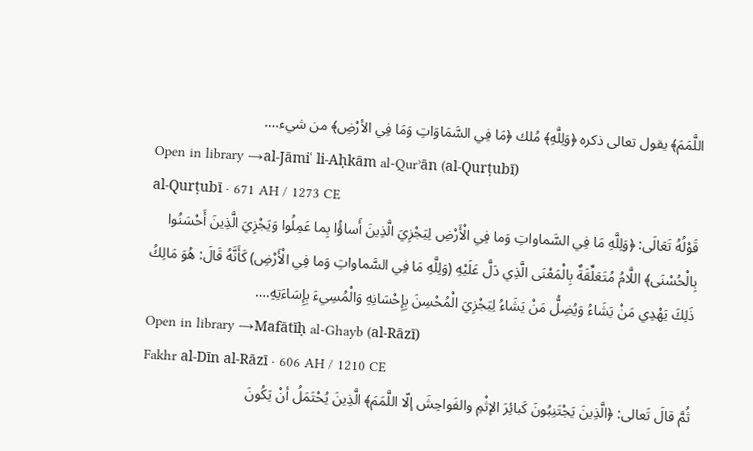اللَّمَمَ﴾ يقول تعالى ذكره ﴿وَلِلَّهِ﴾ مُلك ﴿مَا فِي السَّمَاوَاتِ وَمَا فِي الأرْضِ﴾ من شيء.…
Open in library →al-Jāmiʿ li-Aḥkām al-Qurʾān (al-Qurṭubī)
al-Qurṭubī · 671 AH / 1273 CE
قَوْلُهُ تَعَالَى: ﴿وَلِلَّهِ مَا فِي السَّماواتِ وَما فِي الْأَرْضِ لِيَجْزِيَ الَّذِينَ أَساؤُا بِما عَمِلُوا وَيَجْزِيَ الَّذِينَ أَحْسَنُوا بِالْحُسْنَى﴾ اللَّامُ مُتَعَلِّقَةٌ بِالْمَعْنَى الَّذِي دَلَّ عَلَيْهِ (وَلِلَّهِ مَا فِي السَّماواتِ وَما فِي الْأَرْضِ) كَأَنَّهُ قَالَ: هُوَ مَالِكُ ذَلِكَ يَهْدِي مَنْ يَشَاءُ وَيُضِلُّ مَنْ يَشَاءُ لِيَجْزِيَ الْمُحْسِنَ بِإِحْسَانِهِ وَالْمُسِيءَ بِإِسَاءَتِهِ.…
Open in library →Mafātīḥ al-Ghayb (al-Rāzī)
Fakhr al-Dīn al-Rāzī · 606 AH / 1210 CE
ثُمَّ قالَ تَعالى: ﴿الَّذِينَ يَجْتَنِبُونَ كَبائِرَ الإثْمِ والفَواحِشَ إلّا اللَّمَمَ﴾ الَّذِينَ يُحْتَمَلُ أنْ يَكُونَ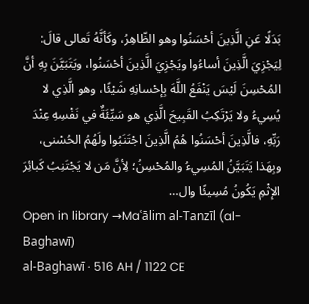بَدَلًا عَنِ الَّذِينَ أحْسَنُوا وهو الظّاهِرُ، وكَأنَّهُ تَعالى قالَ: لِيَجْزِيَ الَّذِينَ أساءُوا ويَجْزِيَ الَّذِينَ أحْسَنُوا، ويَتَبَيَّنَ بِهِ أنَّ المُحْسِنَ لَيْسَ يَنْفَعُ اللَّهَ بِإحْسانِهِ شَيْئًا، وهو الَّذِي لا يُسِيءُ ولا يَرْتَكِبُ القَبِيحَ الَّذِي هو سَيِّئَةٌ في نَفْسِهِ عِنْدَ رَبِّهِ، فالَّذِينَ أحْسَنُوا هُمُ الَّذِينَ اجْتَنَبُوا ولَهُمُ الحُسْنى، وبِهَذا يَتَبَيَّنُ المُسِيءُ والمُحْسِنُ؛ لِأنَّ مَن لا يَجْتَنِبُ كَبائِرَ الإثْمِ يَكُونُ مُسِيئًا وال…
Open in library →Maʿālim al-Tanzīl (al-Baghawī)
al-Baghawī · 516 AH / 1122 CE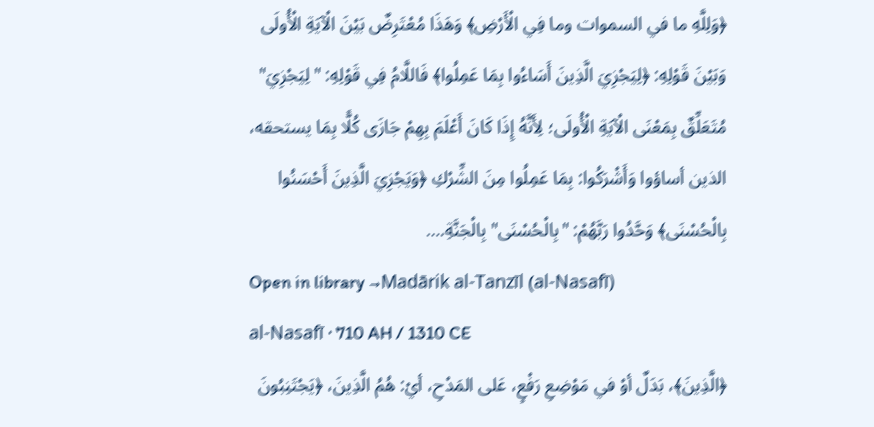﴿وَلِلَّهِ ما في السموات وما فِي الْأَرْضِ﴾ وَهَذَا مُعْتَرِضٌ بَيْنَ الْآيَةِ الْأُولَى وَبَيْنَ قَوْلِهِ: ﴿لِيَجْزِيَ الَّذِينَ أَسَاءُوا بِمَا عَمِلُوا﴾ فَاللَّامُ فِي قَوْلِهِ: "لِيَجْزِيَ" مُتَعَلِّقٌ بِمَعْنَى الْآيَةِ الْأُولَى؛ لِأَنَّهُ إِذَا كَانَ أَعْلَمَ بِهِمْ جَازَى كُلًّا بِمَا يستحقه، الذين أساؤوا وَأَشْرَكُوا: بِمَا عَمِلُوا مِنَ الشِّرْكِ ﴿وَيَجْزِيَ الَّذِينَ أَحْسَنُوا بِالْحُسْنَى﴾ وَحَّدُوا رَبَّهُمْ: "بِالْحُسْنَى" بِالْجَنَّةِ.…
Open in library →Madārik al-Tanzīl (al-Nasafī)
al-Nasafī · 710 AH / 1310 CE
﴿الَّذِينَ﴾، بَدَلٌ أوْ في مَوْضِعِ رَفْعٍ، عَلى المَدْحِ، أيْ: هُمُ الَّذِينَ، ﴿يَجْتَنِبُونَ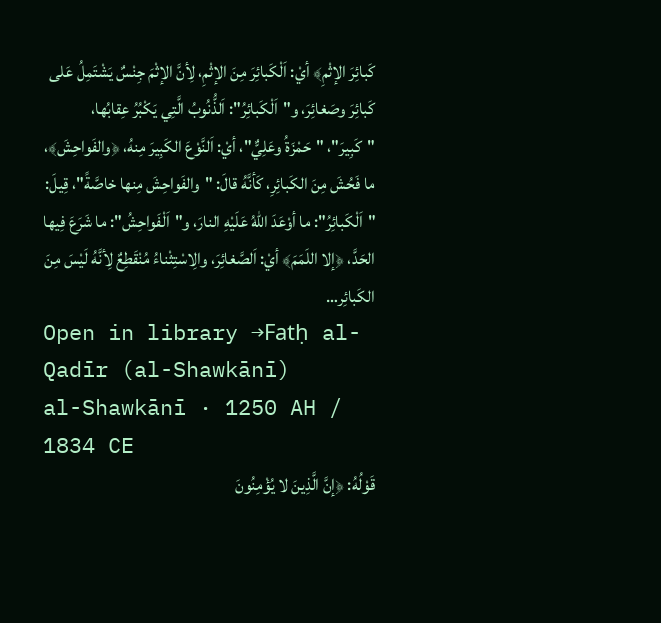كَبائِرَ الإثْمِ﴾ أيْ: اَلْكَبائِرَ مِنَ الإثْمِ، لِأنَّ الإثْمَ جِنْسٌ يَشْتَمِلُ عَلى كَبائِرَ وصَغائِرَ، و"اَلْكَبائِرُ": اَلذُّنُوبُ الَّتِي يَكْبُرُ عِقابُها، "كَبِيرَ"، "حَمْزَةُ وعَلِيٌّ"، أيْ: اَلنَّوْعَ الكَبِيرَ مِنهُ، ﴿والفَواحِشَ﴾، ما فَحُشَ مِنَ الكَبائِرِ، كَأنَّهُ قالَ: "والفَواحِشَ مِنها خاصَّةً"، قِيلَ: "اَلْكَبائِرُ": ما أوْعَدَ اللهُ عَلَيْهِ النارَ، و"اَلْفَواحِشُ": ما شَرَعَ فِيها الحَدَّ، ﴿إلا اللَمَمَ﴾ أيْ: اَلصَّغائِرَ، والِاسْتِثْناءُ مُنْقَطِعٌ لِأنَّهُ لَيْسَ مِنَ الكَبائِر…
Open in library →Fatḥ al-Qadīr (al-Shawkānī)
al-Shawkānī · 1250 AH / 1834 CE
قَوْلُهُ: ﴿إنَّ الَّذِينَ لا يُؤْمِنُونَ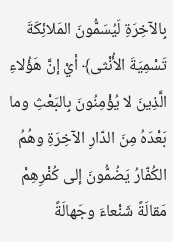بِالآخِرَةِ لَيُسَمُّونَ المَلائِكَةَ تَسْمِيَةَ الأُنْثى﴾ أيْ إنَّ هَؤُلاءِ الَّذِينَ لا يُؤْمِنُونَ بِالبَعْثِ وما بَعْدَهُ مِنَ الدّارِ الآخِرَةِ وهُمُ الكُفّارُ يَضُمُّونَ إلى كُفْرِهِمْ مَقالَةً شَنْعاءَ وجَهالَةً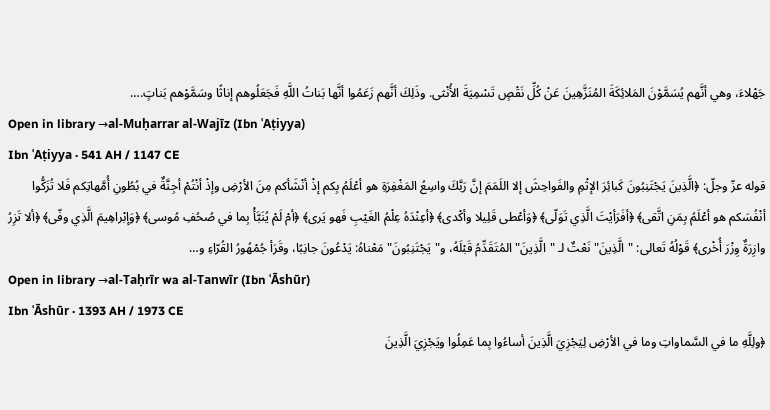جَهْلاءَ، وهي أنَّهم يُسَمَّوْنَ المَلائِكَةَ المُنَزَّهِينَ عَنْ كُلِّ نَقْصٍ تَسْمِيَةَ الأُنْثى. وذَلِكَ أنَّهم زَعَمُوا أنَّها بَناتُ اللَّهِ فَجَعَلُوهم إناثًا وسَمَّوْهم بَناتٍ.…
Open in library →al-Muḥarrar al-Wajīz (Ibn ʿAṭiyya)
Ibn ʿAṭiyya · 541 AH / 1147 CE
قوله عزّ وجلّ: ﴿الَّذِينَ يَجْتَنِبُونَ كَبائِرَ الإثْمِ والفَواحِشَ إلا اللَمَمَ إنَّ رَبَّكَ واسِعُ المَغْفِرَةِ هو أعْلَمُ بِكم إذْ أنْشَأكم مِنَ الأرْضِ وإذْ أنْتُمْ أجِنَّةٌ في بُطُونِ أُمَّهاتِكم فَلا تُزَكُّوا أنْفُسَكم هو أعْلَمُ بِمَنِ اتَّقى﴾ ﴿أفَرَأيْتَ الَّذِي تَوَلّى﴾ ﴿وَأعْطى قَلِيلا وأكْدى﴾ ﴿أعِنْدَهُ عِلْمُ الغَيْبِ فَهو يَرى﴾ ﴿أمْ لَمْ يُنَبَّأْ بِما في صُحُفِ مُوسى﴾ ﴿وَإبْراهِيمَ الَّذِي وفّى﴾ ﴿ألا تَزِرُ وازِرَةٌ وِزْرَ أُخْرى﴾ قَوْلُهُ تَعالى: "الَّذِينَ" نَعْتٌ لـ "الَّذِينَ" المُتَقَدِّمُ قَبْلَهُ، و"يَجْتَنِبُونَ" مَعْناهُ: يَدْعُونَ جانِبًا، وقَرَأ جُمْهُورُ القُرّاءِ و…
Open in library →al-Taḥrīr wa al-Tanwīr (Ibn ʿĀshūr)
Ibn ʿĀshūr · 1393 AH / 1973 CE
﴿ولِلَّهِ ما في السَّماواتِ وما في الأرْضِ لِيَجْزِيَ الَّذِينَ أساءُوا بِما عَمِلُوا ويَجْزِيَ الَّذِينَ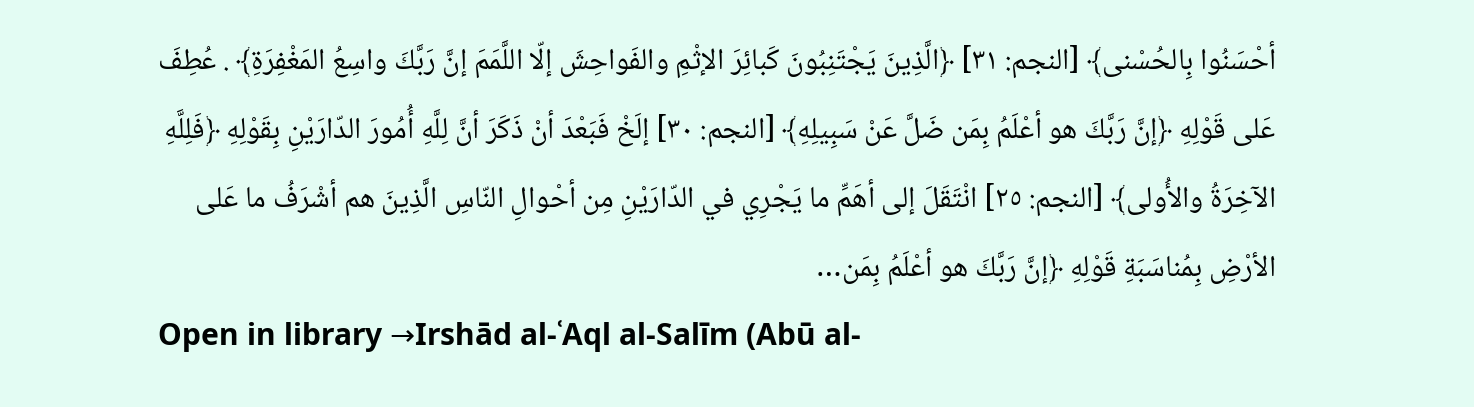أحْسَنُوا بِالحُسْنى﴾ [النجم: ٣١] ﴿الَّذِينَ يَجْتَنِبُونَ كَبائِرَ الإثْمِ والفَواحِشَ إلّا اللَّمَمَ إنَّ رَبَّكَ واسِعُ المَغْفِرَةِ﴾ . عُطِفَ عَلى قَوْلِهِ ﴿إنَّ رَبَّكَ هو أعْلَمُ بِمَن ضَلَّ عَنْ سَبِيلِهِ﴾ [النجم: ٣٠] إلَخْ فَبَعْدَ أنْ ذَكَرَ أنَّ لِلَّهِ أُمُورَ الدّارَيْنِ بِقَوْلِهِ ﴿فَلِلَّهِ الآخِرَةُ والأُولى﴾ [النجم: ٢٥] انْتَقَلَ إلى أهَمِّ ما يَجْرِي في الدّارَيْنِ مِن أحْوالِ النّاسِ الَّذِينَ هم أشْرَفُ ما عَلى الأرْضِ بِمُناسَبَةِ قَوْلِهِ ﴿إنَّ رَبَّكَ هو أعْلَمُ بِمَن…
Open in library →Irshād al-ʿAql al-Salīm (Abū al-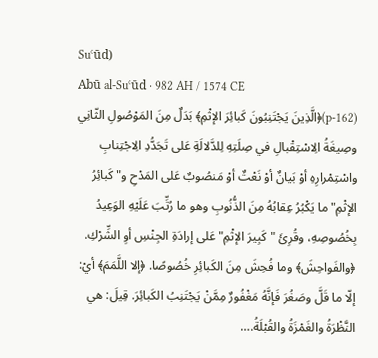Suʿūd)
Abū al-Suʿūd · 982 AH / 1574 CE
(p-162)﴿الَّذِينَ يَجْتَنِبُونَ كَبائِرَ الإثْمِ﴾ بَدَلٌ مِنَ المَوْصُولِ الثّانِي وصِيغَةُ الِاسْتِقْبالِ في صِلَتِهِ لِلدَّلالَةِ عَلى تَجَدُّدِ الِاجْتِنابِ واسْتِمْرارِهِ أوْ بَيانٌ أوْ نَعْتٌ أوْ مَنصُوبٌ عَلى المَدْحِ و"كَبائِرُ الإثْمِ" ما يَكْبُرُ عِقابُهُ مِنَ الذُّنُوبِ وهو ما رُتِّبَ عَلَيْهِ الوَعِيدُ بِخُصُوصِهِ، وقُرِئَ "كَبِيرَ الإثْمِ" عَلى إرادَةِ الجِنْسِ أوِ الشِّرْكِ. ﴿والفَواحِشَ﴾ وما فُحِشَ مِنَ الكَبائِرِ خُصُوصًا. ﴿إلا اللَّمَمَ﴾ أيْ: إلّا ما قَلَّ وصَغُرَ فَإنَّهُ مَغْفُورٌ مِمَّنْ يَجْتَنِبُ الكَبائِرَ. قِيلَ: هي النَّظْرَةُ والغَمْزَةُ والقُبْلَةُ.…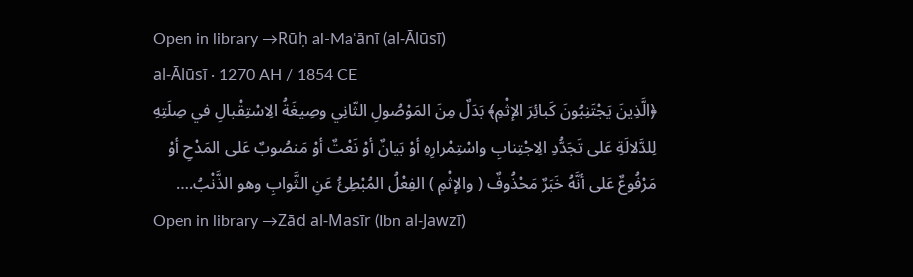Open in library →Rūḥ al-Maʿānī (al-Ālūsī)
al-Ālūsī · 1270 AH / 1854 CE
﴿الَّذِينَ يَجْتَنِبُونَ كَبائِرَ الإثْمِ﴾ بَدَلٌ مِنَ المَوْصُولِ الثّانِي وصِيغَةُ الِاسْتِقْبالِ في صِلَتِهِ لِلدَّلالَةِ عَلى تَجَدُّدِ الِاجْتِنابِ واسْتِمْرارِهِ أوْ بَيانٌ أوْ نَعْتٌ أوْ مَنصُوبٌ عَلى المَدْحِ أوْ مَرْفُوعٌ عَلى أنَّهُ خَبَرٌ مَحْذُوفٌ ( والإثْمِ ) الفِعْلُ المُبْطِئُ عَنِ الثَّوابِ وهو الذَّنْبُ.…
Open in library →Zād al-Masīr (Ibn al-Jawzī)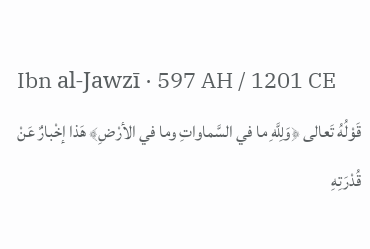Ibn al-Jawzī · 597 AH / 1201 CE
قَوْلُهُ تَعالى ﴿وَلِلَّهِ ما في السَّماواتِ وما في الأرْضِ﴾ هَذا إخْبارٌ عَنْ قُدْرَتِهِ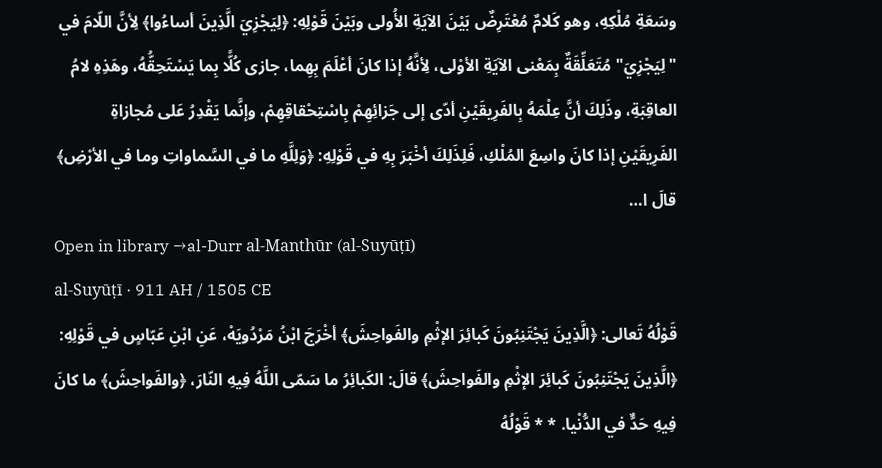وسَعَةِ مُلْكِهِ، وهو كَلامٌ مُعْتَرِضٌ بَيْنَ الآيَةِ الأُولى وبَيْنَ قَوْلِهِ: ﴿لِيَجْزِيَ الَّذِينَ أساءُوا﴾ لِأنَّ اللّامَ في "لِيَجْزِيَ" مُتَعَلِّقَةٌ بِمَعْنى الآيَةِ الأوْلى، لِأنَّهُ إذا كانَ أعْلَمَ بِهِما، جازى كُلًّا بِما يَسْتَحِقُّهُ، وهَذِهِ لامُ العاقِبَةِ، وذَلِكَ أنَّ عِلْمَهُ بِالفَرِيقَيْنِ أدّى إلى جَزائِهِمْ بِاسْتِحْقاقِهِمْ، وإنَّما يَقْدِرُ عَلى مُجازاةِ الفَرِيقَيْنِ إذا كانَ واسِعَ المُلْكِ، فَلِذَلِكَ أخْبَرَ بِهِ في قَوْلِهِ: ﴿وَلِلَّهِ ما في السَّماواتِ وما في الأرْضِ﴾ قالَ ا…
Open in library →al-Durr al-Manthūr (al-Suyūṭī)
al-Suyūṭī · 911 AH / 1505 CE
قَوْلُهُ تَعالى: ﴿الَّذِينَ يَجْتَنِبُونَ كَبائِرَ الإثْمِ والفَواحِشَ﴾ أخْرَجَ ابْنُ مَرْدُويَهْ، عَنِ ابْنِ عَبّاسٍ في قَوْلِهِ: ﴿الَّذِينَ يَجْتَنِبُونَ كَبائِرَ الإثْمِ والفَواحِشَ﴾ قالَ: الكَبائِرُ ما سَمّى اللَّهُ فِيهِ النّارَ، ﴿والفَواحِشَ﴾ ما كانَ فِيهِ حَدٌّ في الدُّنْيا. * * قَوْلُهُ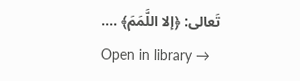تَعالى: ﴿إلا اللَّمَمَ﴾ .…
Open in library →